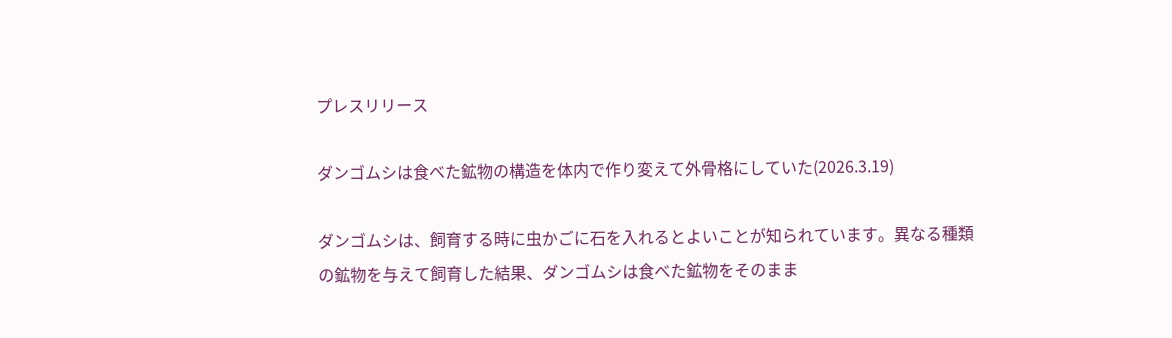プレスリリース

ダンゴムシは食べた鉱物の構造を体内で作り変えて外骨格にしていた(2026.3.19)

ダンゴムシは、飼育する時に虫かごに石を入れるとよいことが知られています。異なる種類の鉱物を与えて飼育した結果、ダンゴムシは食べた鉱物をそのまま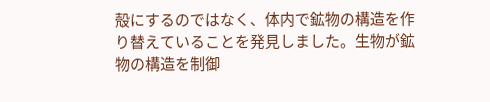殻にするのではなく、体内で鉱物の構造を作り替えていることを発見しました。生物が鉱物の構造を制御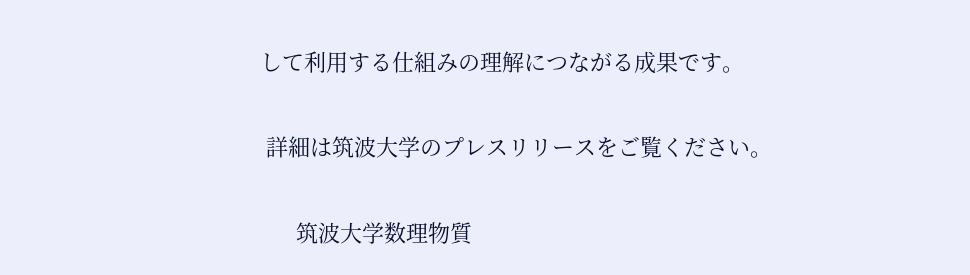して利用する仕組みの理解につながる成果です。

 詳細は筑波大学のプレスリリースをご覧ください。

      筑波大学数理物質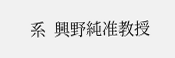系  興野純准教授